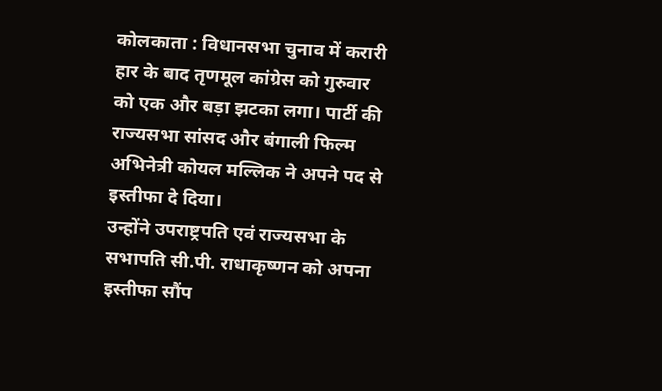कोलकाता : विधानसभा चुनाव में करारी हार के बाद तृणमूल कांग्रेस को गुरुवार को एक और बड़ा झटका लगा। पार्टी की राज्यसभा सांसद और बंगाली फिल्म अभिनेत्री कोयल मल्लिक ने अपने पद से इस्तीफा दे दिया।
उन्होंने उपराष्ट्रपति एवं राज्यसभा के सभापति सी.पी. राधाकृष्णन को अपना इस्तीफा सौंप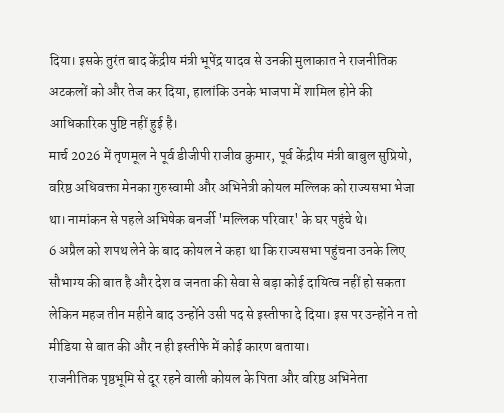दिया। इसके तुरंत बाद केंद्रीय मंत्री भूपेंद्र यादव से उनकी मुलाकात ने राजनीतिक अटकलों को और तेज कर दिया, हालांकि उनके भाजपा में शामिल होने की आधिकारिक पुष्टि नहीं हुई है।
मार्च 2026 में तृणमूल ने पूर्व डीजीपी राजीव कुमार, पूर्व केंद्रीय मंत्री बाबुल सुप्रियो, वरिष्ठ अधिवक्ता मेनका गुरुस्वामी और अभिनेत्री कोयल मल्लिक को राज्यसभा भेजा था। नामांकन से पहले अभिषेक बनर्जी 'मल्लिक परिवार' के घर पहुंचे थे।
6 अप्रैल को शपथ लेने के बाद कोयल ने कहा था कि राज्यसभा पहुंचना उनके लिए सौभाग्य की बात है और देश व जनता की सेवा से बड़ा कोई दायित्व नहीं हो सकता लेकिन महज तीन महीने बाद उन्होंने उसी पद से इस्तीफा दे दिया। इस पर उन्होंने न तो मीडिया से बात की और न ही इस्तीफे में कोई कारण बताया।
राजनीतिक पृष्ठभूमि से दूर रहने वाली कोयल के पिता और वरिष्ठ अभिनेता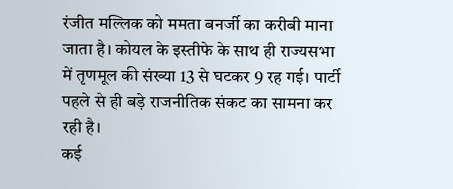रंजीत मल्लिक को ममता बनर्जी का करीबी माना जाता है। कोयल के इस्तीफे के साथ ही राज्यसभा में तृणमूल की संख्या 13 से घटकर 9 रह गई। पार्टी पहले से ही बड़े राजनीतिक संकट का सामना कर रही है।
कई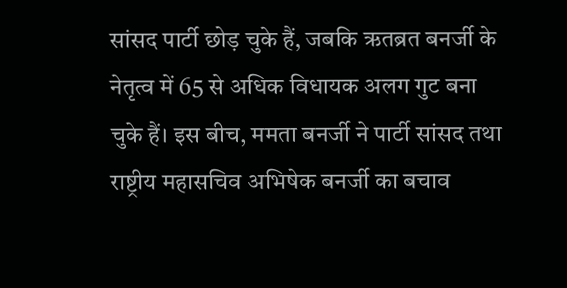सांसद पार्टी छोड़ चुके हैं, जबकि ऋतब्रत बनर्जी के नेतृत्व में 65 से अधिक विधायक अलग गुट बना चुके हैं। इस बीच, ममता बनर्जी ने पार्टी सांसद तथा राष्ट्रीय महासचिव अभिषेक बनर्जी का बचाव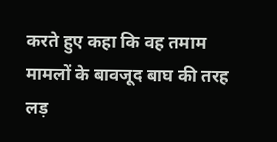करते हुए कहा कि वह तमाम मामलों के बावजूद बाघ की तरह लड़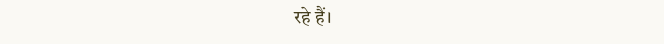रहे हैं।